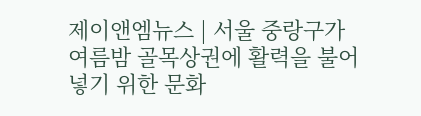제이앤엠뉴스 | 서울 중랑구가 여름밤 골목상권에 활력을 불어넣기 위한 문화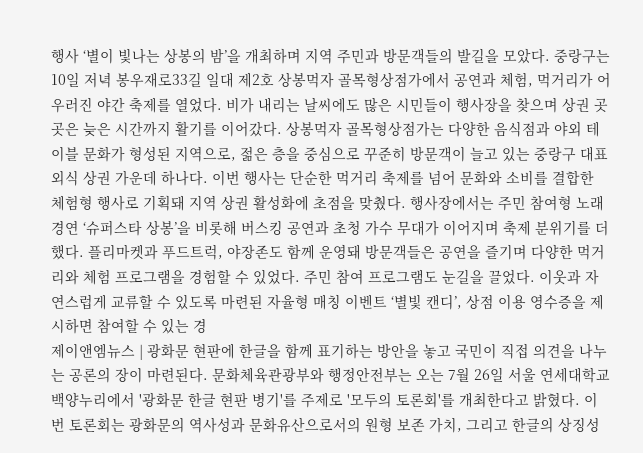행사 ‘별이 빛나는 상봉의 밤’을 개최하며 지역 주민과 방문객들의 발길을 모았다. 중랑구는 10일 저녁 봉우재로33길 일대 제2호 상봉먹자 골목형상점가에서 공연과 체험, 먹거리가 어우러진 야간 축제를 열었다. 비가 내리는 날씨에도 많은 시민들이 행사장을 찾으며 상권 곳곳은 늦은 시간까지 활기를 이어갔다. 상봉먹자 골목형상점가는 다양한 음식점과 야외 테이블 문화가 형성된 지역으로, 젊은 층을 중심으로 꾸준히 방문객이 늘고 있는 중랑구 대표 외식 상권 가운데 하나다. 이번 행사는 단순한 먹거리 축제를 넘어 문화와 소비를 결합한 체험형 행사로 기획돼 지역 상권 활성화에 초점을 맞췄다. 행사장에서는 주민 참여형 노래 경연 ‘슈퍼스타 상봉’을 비롯해 버스킹 공연과 초청 가수 무대가 이어지며 축제 분위기를 더했다. 플리마켓과 푸드트럭, 야장존도 함께 운영돼 방문객들은 공연을 즐기며 다양한 먹거리와 체험 프로그램을 경험할 수 있었다. 주민 참여 프로그램도 눈길을 끌었다. 이웃과 자연스럽게 교류할 수 있도록 마련된 자율형 매칭 이벤트 ‘별빛 캔디’, 상점 이용 영수증을 제시하면 참여할 수 있는 경
제이앤엠뉴스 | 광화문 현판에 한글을 함께 표기하는 방안을 놓고 국민이 직접 의견을 나누는 공론의 장이 마련된다. 문화체육관광부와 행정안전부는 오는 7월 26일 서울 연세대학교 백양누리에서 '광화문 한글 현판 병기'를 주제로 '모두의 토론회'를 개최한다고 밝혔다. 이번 토론회는 광화문의 역사성과 문화유산으로서의 원형 보존 가치, 그리고 한글의 상징성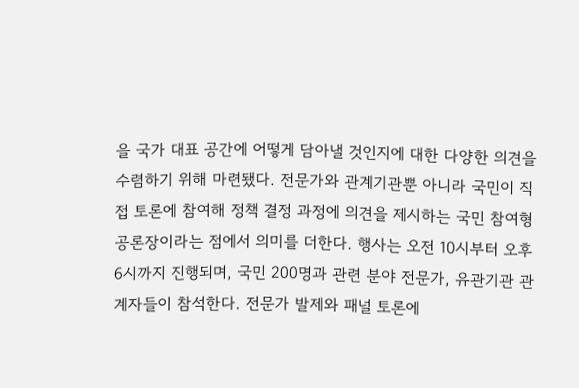을 국가 대표 공간에 어떻게 담아낼 것인지에 대한 다양한 의견을 수렴하기 위해 마련됐다. 전문가와 관계기관뿐 아니라 국민이 직접 토론에 참여해 정책 결정 과정에 의견을 제시하는 국민 참여형 공론장이라는 점에서 의미를 더한다. 행사는 오전 10시부터 오후 6시까지 진행되며, 국민 200명과 관련 분야 전문가, 유관기관 관계자들이 참석한다. 전문가 발제와 패널 토론에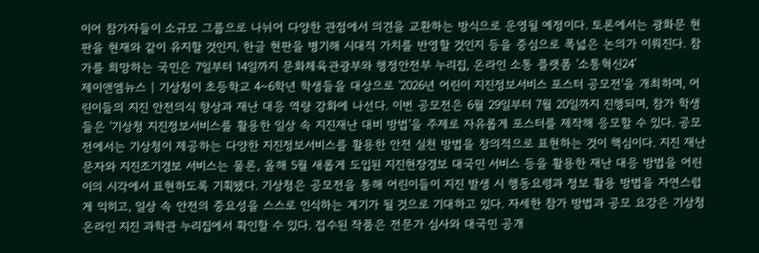이어 참가자들이 소규모 그룹으로 나뉘어 다양한 관점에서 의견을 교환하는 방식으로 운영될 예정이다. 토론에서는 광화문 현판을 현재와 같이 유지할 것인지, 한글 현판을 병기해 시대적 가치를 반영할 것인지 등을 중심으로 폭넓은 논의가 이뤄진다. 참가를 희망하는 국민은 7일부터 14일까지 문화체육관광부와 행정안전부 누리집, 온라인 소통 플랫폼 '소통혁신24'
제이앤엠뉴스 | 기상청이 초등학교 4~6학년 학생들을 대상으로 '2026년 어린이 지진정보서비스 포스터 공모전'을 개최하며, 어린이들의 지진 안전의식 향상과 재난 대응 역량 강화에 나선다. 이번 공모전은 6월 29일부터 7월 20일까지 진행되며, 참가 학생들은 '기상청 지진정보서비스를 활용한 일상 속 지진재난 대비 방법'을 주제로 자유롭게 포스터를 제작해 응모할 수 있다. 공모전에서는 기상청이 제공하는 다양한 지진정보서비스를 활용한 안전 실천 방법을 창의적으로 표현하는 것이 핵심이다. 지진 재난문자와 지진조기경보 서비스는 물론, 올해 5월 새롭게 도입된 지진현장경보 대국민 서비스 등을 활용한 재난 대응 방법을 어린이의 시각에서 표현하도록 기획됐다. 기상청은 공모전을 통해 어린이들이 지진 발생 시 행동요령과 정보 활용 방법을 자연스럽게 익히고, 일상 속 안전의 중요성을 스스로 인식하는 계기가 될 것으로 기대하고 있다. 자세한 참가 방법과 공모 요강은 기상청 온라인 지진 과학관 누리집에서 확인할 수 있다. 접수된 작품은 전문가 심사와 대국민 공개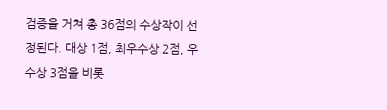검증을 거쳐 총 36점의 수상작이 선정된다. 대상 1점, 최우수상 2점, 우수상 3점을 비롯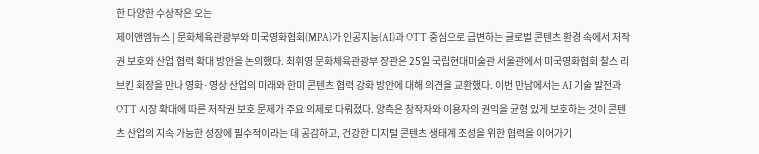한 다양한 수상작은 오는
제이앤엠뉴스 | 문화체육관광부와 미국영화협회(MPA)가 인공지능(AI)과 OTT 중심으로 급변하는 글로벌 콘텐츠 환경 속에서 저작권 보호와 산업 협력 확대 방안을 논의했다. 최휘영 문화체육관광부 장관은 25일 국립현대미술관 서울관에서 미국영화협회 찰스 리브킨 회장을 만나 영화·영상 산업의 미래와 한미 콘텐츠 협력 강화 방안에 대해 의견을 교환했다. 이번 만남에서는 AI 기술 발전과 OTT 시장 확대에 따른 저작권 보호 문제가 주요 의제로 다뤄졌다. 양측은 창작자와 이용자의 권익을 균형 있게 보호하는 것이 콘텐츠 산업의 지속 가능한 성장에 필수적이라는 데 공감하고, 건강한 디지털 콘텐츠 생태계 조성을 위한 협력을 이어가기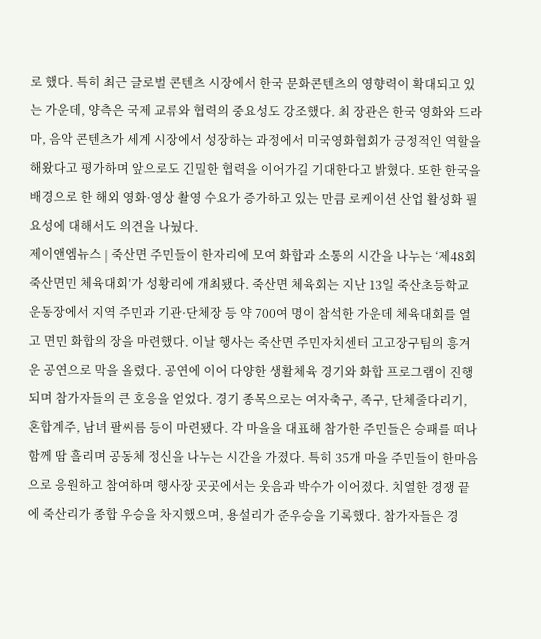로 했다. 특히 최근 글로벌 콘텐츠 시장에서 한국 문화콘텐츠의 영향력이 확대되고 있는 가운데, 양측은 국제 교류와 협력의 중요성도 강조했다. 최 장관은 한국 영화와 드라마, 음악 콘텐츠가 세계 시장에서 성장하는 과정에서 미국영화협회가 긍정적인 역할을 해왔다고 평가하며 앞으로도 긴밀한 협력을 이어가길 기대한다고 밝혔다. 또한 한국을 배경으로 한 해외 영화·영상 촬영 수요가 증가하고 있는 만큼 로케이션 산업 활성화 필요성에 대해서도 의견을 나눴다.
제이앤엠뉴스 | 죽산면 주민들이 한자리에 모여 화합과 소통의 시간을 나누는 ‘제48회 죽산면민 체육대회’가 성황리에 개최됐다. 죽산면 체육회는 지난 13일 죽산초등학교 운동장에서 지역 주민과 기관·단체장 등 약 700여 명이 참석한 가운데 체육대회를 열고 면민 화합의 장을 마련했다. 이날 행사는 죽산면 주민자치센터 고고장구팀의 흥겨운 공연으로 막을 올렸다. 공연에 이어 다양한 생활체육 경기와 화합 프로그램이 진행되며 참가자들의 큰 호응을 얻었다. 경기 종목으로는 여자축구, 족구, 단체줄다리기, 혼합계주, 남녀 팔씨름 등이 마련됐다. 각 마을을 대표해 참가한 주민들은 승패를 떠나 함께 땀 흘리며 공동체 정신을 나누는 시간을 가졌다. 특히 35개 마을 주민들이 한마음으로 응원하고 참여하며 행사장 곳곳에서는 웃음과 박수가 이어졌다. 치열한 경쟁 끝에 죽산리가 종합 우승을 차지했으며, 용설리가 준우승을 기록했다. 참가자들은 경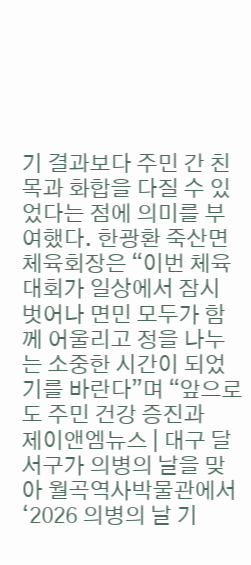기 결과보다 주민 간 친목과 화합을 다질 수 있었다는 점에 의미를 부여했다. 한광환 죽산면 체육회장은 “이번 체육대회가 일상에서 잠시 벗어나 면민 모두가 함께 어울리고 정을 나누는 소중한 시간이 되었기를 바란다”며 “앞으로도 주민 건강 증진과
제이앤엠뉴스 | 대구 달서구가 의병의 날을 맞아 월곡역사박물관에서 ‘2026 의병의 날 기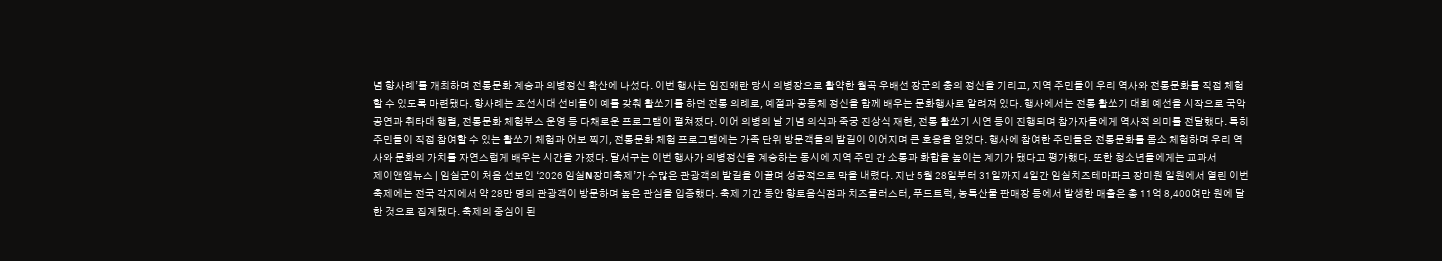념 향사례’를 개최하며 전통문화 계승과 의병정신 확산에 나섰다. 이번 행사는 임진왜란 당시 의병장으로 활약한 월곡 우배선 장군의 충의 정신을 기리고, 지역 주민들이 우리 역사와 전통문화를 직접 체험할 수 있도록 마련됐다. 향사례는 조선시대 선비들이 예를 갖춰 활쏘기를 하던 전통 의례로, 예절과 공동체 정신을 함께 배우는 문화행사로 알려져 있다. 행사에서는 전통 활쏘기 대회 예선을 시작으로 국악 공연과 취타대 행렬, 전통문화 체험부스 운영 등 다채로운 프로그램이 펼쳐졌다. 이어 의병의 날 기념 의식과 죽궁 진상식 재현, 전통 활쏘기 시연 등이 진행되며 참가자들에게 역사적 의미를 전달했다. 특히 주민들이 직접 참여할 수 있는 활쏘기 체험과 어보 찍기, 전통문화 체험 프로그램에는 가족 단위 방문객들의 발길이 이어지며 큰 호응을 얻었다. 행사에 참여한 주민들은 전통문화를 몸소 체험하며 우리 역사와 문화의 가치를 자연스럽게 배우는 시간을 가졌다. 달서구는 이번 행사가 의병정신을 계승하는 동시에 지역 주민 간 소통과 화합을 높이는 계기가 됐다고 평가했다. 또한 청소년들에게는 교과서
제이앤엠뉴스 | 임실군이 처음 선보인 ‘2026 임실N장미축제’가 수많은 관광객의 발길을 이끌며 성공적으로 막을 내렸다. 지난 5월 28일부터 31일까지 4일간 임실치즈테마파크 장미원 일원에서 열린 이번 축제에는 전국 각지에서 약 28만 명의 관광객이 방문하며 높은 관심을 입증했다. 축제 기간 동안 향토음식점과 치즈클러스터, 푸드트럭, 농특산물 판매장 등에서 발생한 매출은 총 11억 8,400여만 원에 달한 것으로 집계됐다. 축제의 중심이 된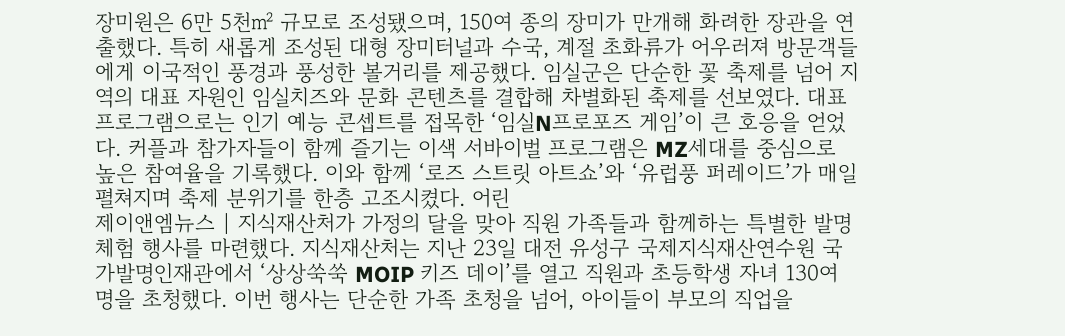장미원은 6만 5천㎡ 규모로 조성됐으며, 150여 종의 장미가 만개해 화려한 장관을 연출했다. 특히 새롭게 조성된 대형 장미터널과 수국, 계절 초화류가 어우러져 방문객들에게 이국적인 풍경과 풍성한 볼거리를 제공했다. 임실군은 단순한 꽃 축제를 넘어 지역의 대표 자원인 임실치즈와 문화 콘텐츠를 결합해 차별화된 축제를 선보였다. 대표 프로그램으로는 인기 예능 콘셉트를 접목한 ‘임실N프로포즈 게임’이 큰 호응을 얻었다. 커플과 참가자들이 함께 즐기는 이색 서바이벌 프로그램은 MZ세대를 중심으로 높은 참여율을 기록했다. 이와 함께 ‘로즈 스트릿 아트쇼’와 ‘유럽풍 퍼레이드’가 매일 펼쳐지며 축제 분위기를 한층 고조시켰다. 어린
제이앤엠뉴스 | 지식재산처가 가정의 달을 맞아 직원 가족들과 함께하는 특별한 발명 체험 행사를 마련했다. 지식재산처는 지난 23일 대전 유성구 국제지식재산연수원 국가발명인재관에서 ‘상상쑥쑥 MOIP 키즈 데이’를 열고 직원과 초등학생 자녀 130여 명을 초청했다. 이번 행사는 단순한 가족 초청을 넘어, 아이들이 부모의 직업을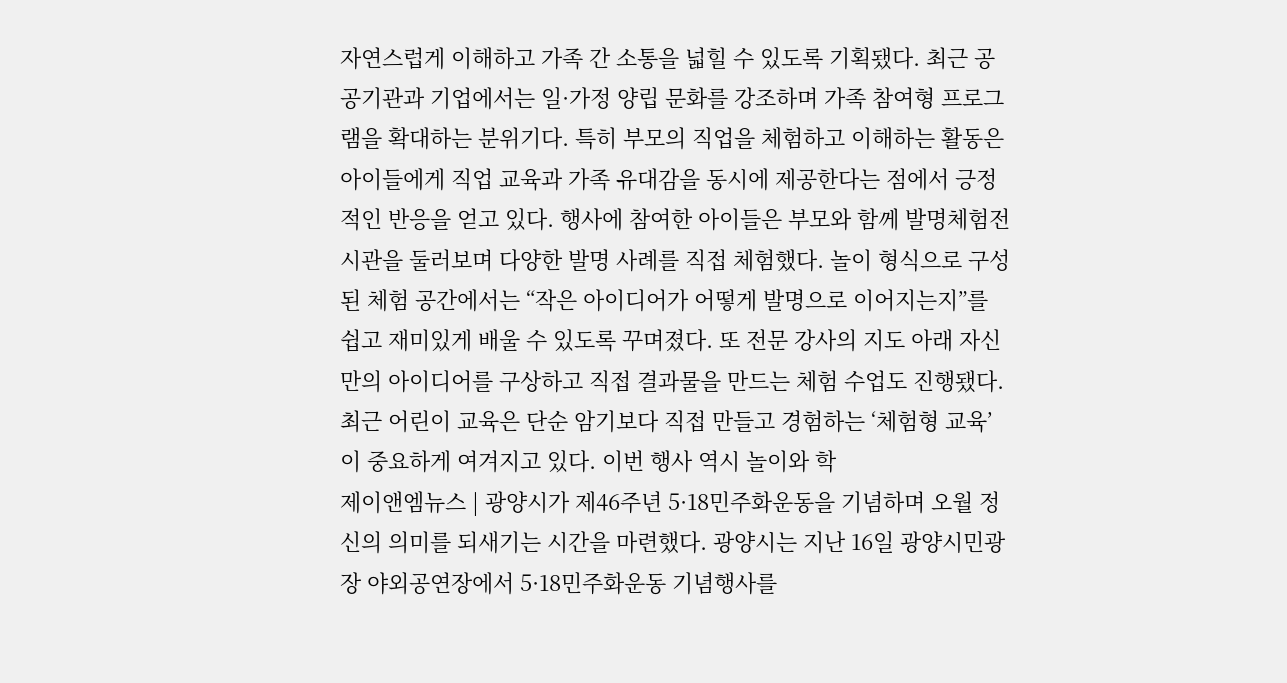자연스럽게 이해하고 가족 간 소통을 넓힐 수 있도록 기획됐다. 최근 공공기관과 기업에서는 일·가정 양립 문화를 강조하며 가족 참여형 프로그램을 확대하는 분위기다. 특히 부모의 직업을 체험하고 이해하는 활동은 아이들에게 직업 교육과 가족 유대감을 동시에 제공한다는 점에서 긍정적인 반응을 얻고 있다. 행사에 참여한 아이들은 부모와 함께 발명체험전시관을 둘러보며 다양한 발명 사례를 직접 체험했다. 놀이 형식으로 구성된 체험 공간에서는 “작은 아이디어가 어떻게 발명으로 이어지는지”를 쉽고 재미있게 배울 수 있도록 꾸며졌다. 또 전문 강사의 지도 아래 자신만의 아이디어를 구상하고 직접 결과물을 만드는 체험 수업도 진행됐다. 최근 어린이 교육은 단순 암기보다 직접 만들고 경험하는 ‘체험형 교육’이 중요하게 여겨지고 있다. 이번 행사 역시 놀이와 학
제이앤엠뉴스 | 광양시가 제46주년 5·18민주화운동을 기념하며 오월 정신의 의미를 되새기는 시간을 마련했다. 광양시는 지난 16일 광양시민광장 야외공연장에서 5·18민주화운동 기념행사를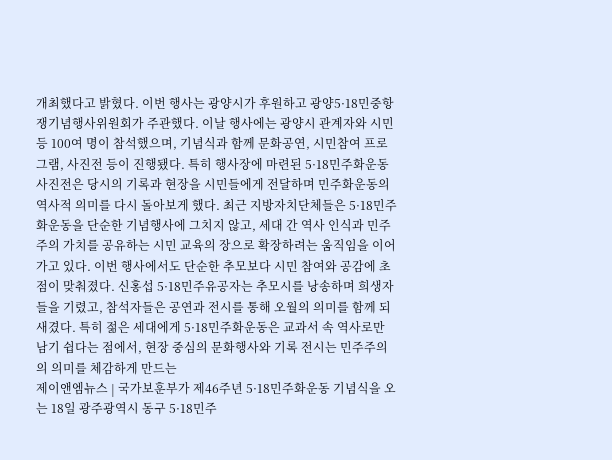개최했다고 밝혔다. 이번 행사는 광양시가 후원하고 광양5·18민중항쟁기념행사위원회가 주관했다. 이날 행사에는 광양시 관계자와 시민 등 100여 명이 참석했으며, 기념식과 함께 문화공연, 시민참여 프로그램, 사진전 등이 진행됐다. 특히 행사장에 마련된 5·18민주화운동 사진전은 당시의 기록과 현장을 시민들에게 전달하며 민주화운동의 역사적 의미를 다시 돌아보게 했다. 최근 지방자치단체들은 5·18민주화운동을 단순한 기념행사에 그치지 않고, 세대 간 역사 인식과 민주주의 가치를 공유하는 시민 교육의 장으로 확장하려는 움직임을 이어가고 있다. 이번 행사에서도 단순한 추모보다 시민 참여와 공감에 초점이 맞춰졌다. 신홍섭 5·18민주유공자는 추모시를 낭송하며 희생자들을 기렸고, 참석자들은 공연과 전시를 통해 오월의 의미를 함께 되새겼다. 특히 젊은 세대에게 5·18민주화운동은 교과서 속 역사로만 남기 쉽다는 점에서, 현장 중심의 문화행사와 기록 전시는 민주주의의 의미를 체감하게 만드는
제이앤엠뉴스 | 국가보훈부가 제46주년 5·18민주화운동 기념식을 오는 18일 광주광역시 동구 5·18민주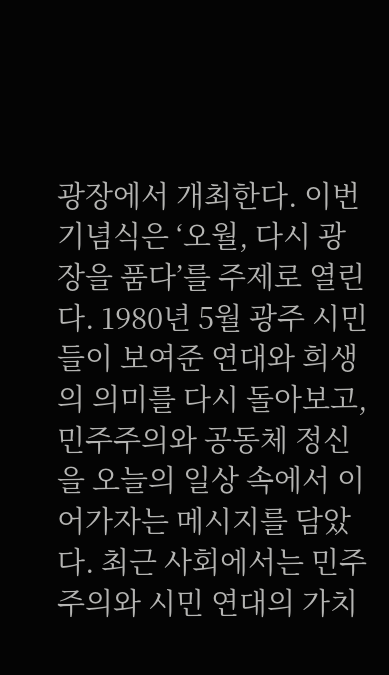광장에서 개최한다. 이번 기념식은 ‘오월, 다시 광장을 품다’를 주제로 열린다. 1980년 5월 광주 시민들이 보여준 연대와 희생의 의미를 다시 돌아보고, 민주주의와 공동체 정신을 오늘의 일상 속에서 이어가자는 메시지를 담았다. 최근 사회에서는 민주주의와 시민 연대의 가치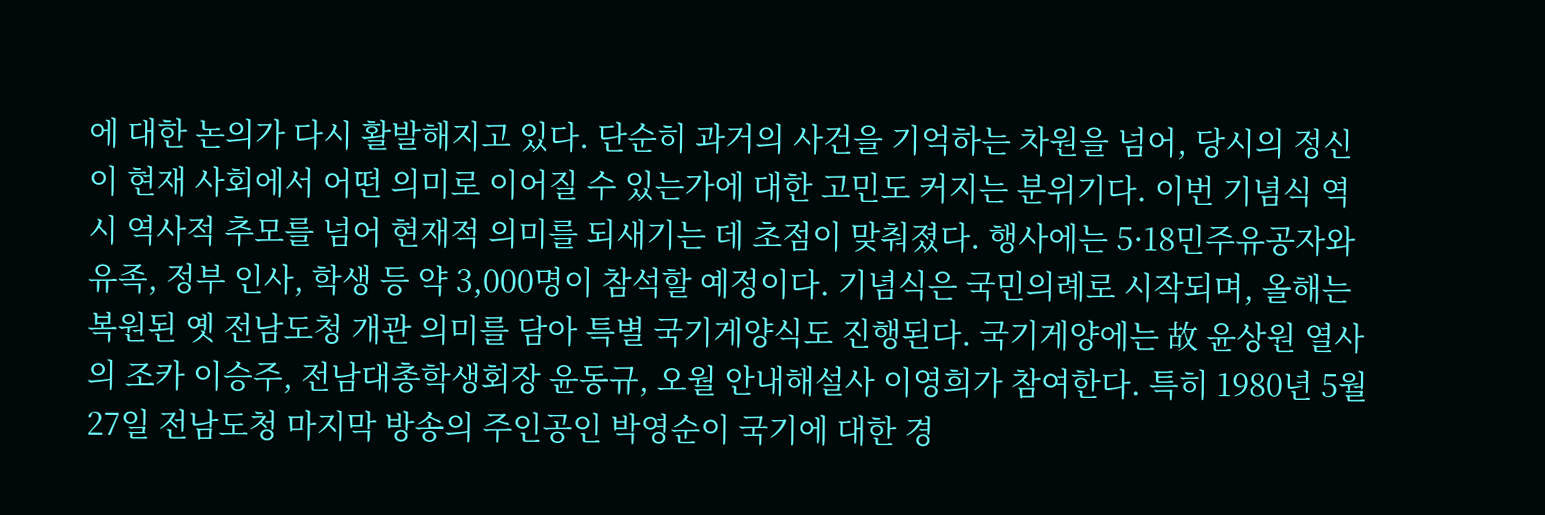에 대한 논의가 다시 활발해지고 있다. 단순히 과거의 사건을 기억하는 차원을 넘어, 당시의 정신이 현재 사회에서 어떤 의미로 이어질 수 있는가에 대한 고민도 커지는 분위기다. 이번 기념식 역시 역사적 추모를 넘어 현재적 의미를 되새기는 데 초점이 맞춰졌다. 행사에는 5·18민주유공자와 유족, 정부 인사, 학생 등 약 3,000명이 참석할 예정이다. 기념식은 국민의례로 시작되며, 올해는 복원된 옛 전남도청 개관 의미를 담아 특별 국기게양식도 진행된다. 국기게양에는 故 윤상원 열사의 조카 이승주, 전남대총학생회장 윤동규, 오월 안내해설사 이영희가 참여한다. 특히 1980년 5월 27일 전남도청 마지막 방송의 주인공인 박영순이 국기에 대한 경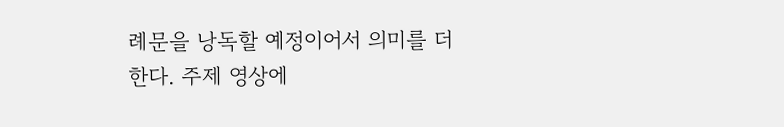례문을 낭독할 예정이어서 의미를 더한다. 주제 영상에